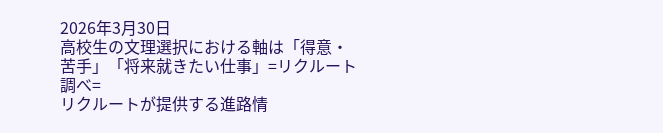2026年3月30日
高校生の文理選択における軸は「得意・苦手」「将来就きたい仕事」=リクルート調べ=
リクルートが提供する進路情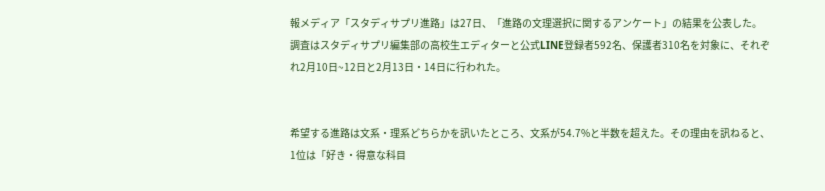報メディア「スタディサプリ進路」は27日、「進路の文理選択に関するアンケート」の結果を公表した。
調査はスタディサプリ編集部の高校生エディターと公式LINE登録者592名、保護者310名を対象に、それぞれ2月10日~12日と2月13日・14日に行われた。


希望する進路は文系・理系どちらかを訊いたところ、文系が54.7%と半数を超えた。その理由を訊ねると、1位は「好き・得意な科目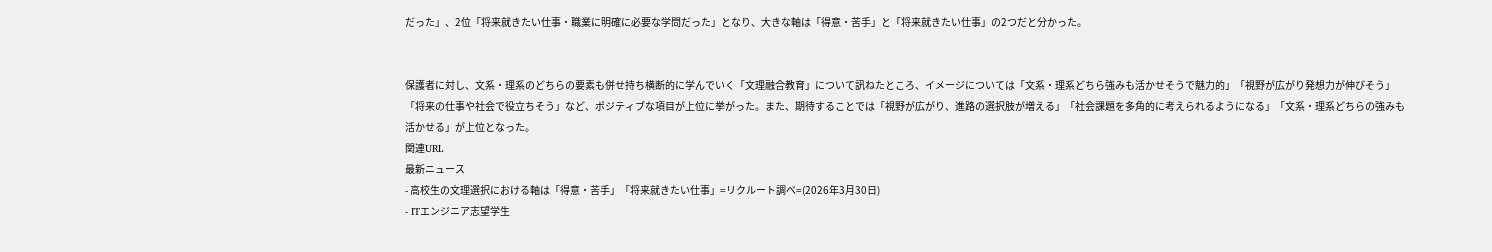だった」、2位「将来就きたい仕事・職業に明確に必要な学問だった」となり、大きな軸は「得意・苦手」と「将来就きたい仕事」の2つだと分かった。


保護者に対し、文系・理系のどちらの要素も併せ持ち横断的に学んでいく「文理融合教育」について訊ねたところ、イメージについては「文系・理系どちら強みも活かせそうで魅力的」「視野が広がり発想力が伸びそう」「将来の仕事や社会で役立ちそう」など、ポジティブな項目が上位に挙がった。また、期待することでは「視野が広がり、進路の選択肢が増える」「社会課題を多角的に考えられるようになる」「文系・理系どちらの強みも活かせる」が上位となった。
関連URL
最新ニュース
- 高校生の文理選択における軸は「得意・苦手」「将来就きたい仕事」=リクルート調べ=(2026年3月30日)
- ITエンジニア志望学生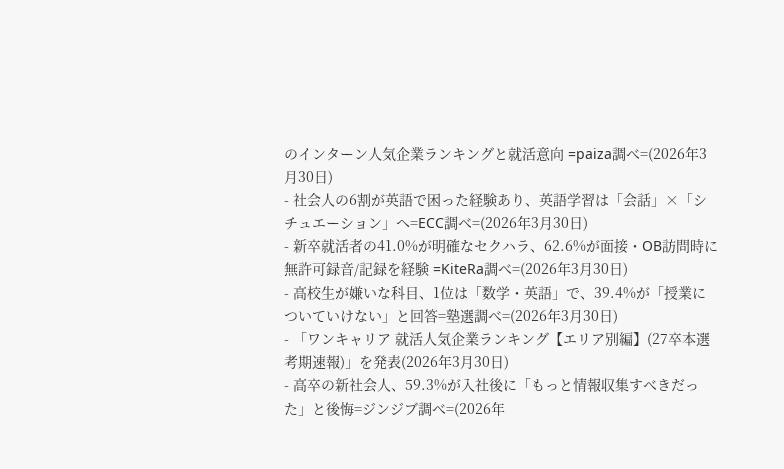のインターン人気企業ランキングと就活意向 =paiza調べ=(2026年3月30日)
- 社会人の6割が英語で困った経験あり、英語学習は「会話」×「シチュエーション」へ=ECC調べ=(2026年3月30日)
- 新卒就活者の41.0%が明確なセクハラ、62.6%が面接・OB訪問時に無許可録音/記録を経験 =KiteRa調べ=(2026年3月30日)
- 高校生が嫌いな科目、1位は「数学・英語」で、39.4%が「授業についていけない」と回答=塾選調べ=(2026年3月30日)
- 「ワンキャリア 就活人気企業ランキング【エリア別編】(27卒本選考期速報)」を発表(2026年3月30日)
- 高卒の新社会人、59.3%が入社後に「もっと情報収集すべきだった」と後悔=ジンジブ調べ=(2026年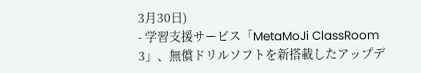3月30日)
- 学習支援サービス「MetaMoJi ClassRoom 3」、無償ドリルソフトを新搭載したアップデ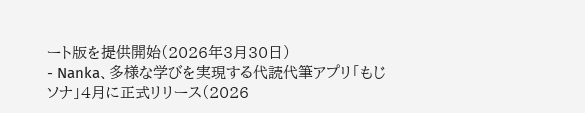ート版を提供開始(2026年3月30日)
- Nanka、多様な学びを実現する代読代筆アプリ「もじソナ」4月に正式リリース(2026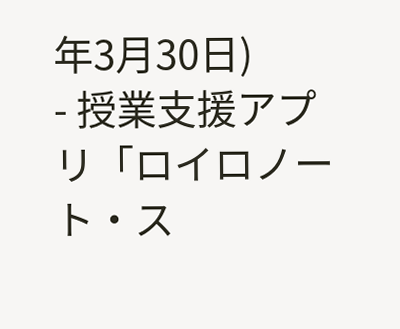年3月30日)
- 授業支援アプリ「ロイロノート・ス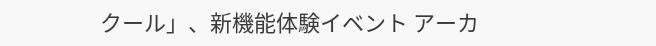クール」、新機能体験イベント アーカ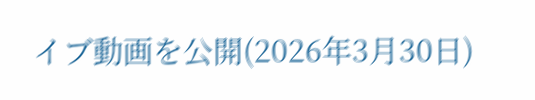イブ動画を公開(2026年3月30日)